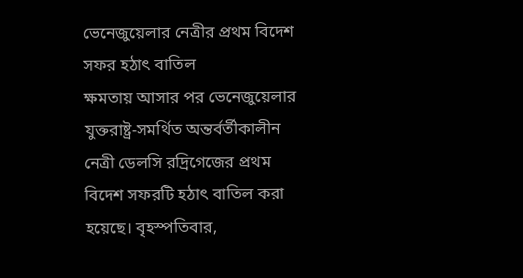ভেনেজুয়েলার নেত্রীর প্রথম বিদেশ সফর হঠাৎ বাতিল
ক্ষমতায় আসার পর ভেনেজুয়েলার যুক্তরাষ্ট্র-সমর্থিত অন্তর্বর্তীকালীন নেত্রী ডেলসি রদ্রিগেজের প্রথম বিদেশ সফরটি হঠাৎ বাতিল করা হয়েছে। বৃহস্পতিবার,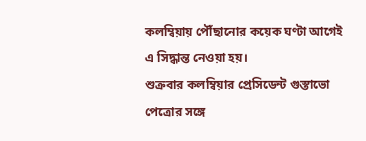কলম্বিয়ায় পৌঁছানোর কয়েক ঘণ্টা আগেই এ সিদ্ধান্ত নেওয়া হয়।
শুক্রবার কলম্বিয়ার প্রেসিডেন্ট গুস্তাভো পেত্রোর সঙ্গে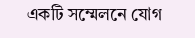একটি সম্মেলনে যোগ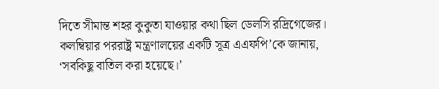দিতে সীমান্ত শহর কুকুতা যাওয়ার কথা ছিল ডেলসি রদ্রিগেজের।
কলম্বিয়ার পররাষ্ট্র মন্ত্রণালয়ের একটি সূত্র এএফপি’কে জানায়, ‘সবকিছু বাতিল করা হয়েছে।’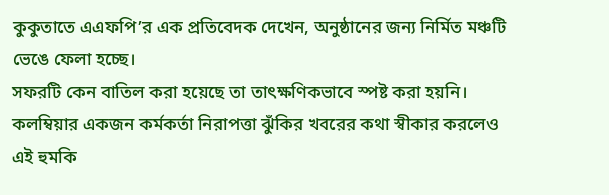কুকুতাতে এএফপি’র এক প্রতিবেদক দেখেন, অনুষ্ঠানের জন্য নির্মিত মঞ্চটি ভেঙে ফেলা হচ্ছে।
সফরটি কেন বাতিল করা হয়েছে তা তাৎক্ষণিকভাবে স্পষ্ট করা হয়নি।
কলম্বিয়ার একজন কর্মকর্তা নিরাপত্তা ঝুঁকির খবরের কথা স্বীকার করলেও এই হুমকি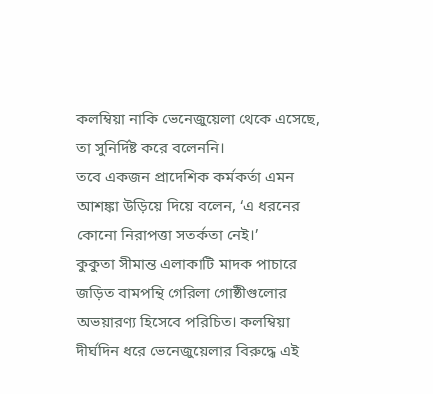কলম্বিয়া নাকি ভেনেজুয়েলা থেকে এসেছে, তা সুনির্দিষ্ট করে বলেননি।
তবে একজন প্রাদেশিক কর্মকর্তা এমন আশঙ্কা উড়িয়ে দিয়ে বলেন, ‘এ ধরনের কোনো নিরাপত্তা সতর্কতা নেই।’
কুকুতা সীমান্ত এলাকাটি মাদক পাচারে জড়িত বামপন্থি গেরিলা গোষ্ঠীগুলোর অভয়ারণ্য হিসেবে পরিচিত। কলম্বিয়া দীর্ঘদিন ধরে ভেনেজুয়েলার বিরুদ্ধে এই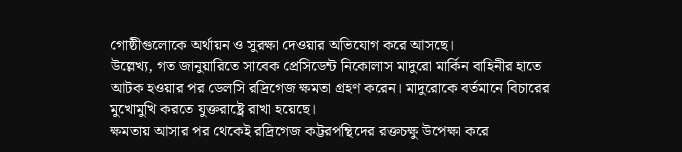গোষ্ঠীগুলোকে অর্থায়ন ও সুরক্ষা দেওয়ার অভিযোগ করে আসছে।
উল্লেখ্য, গত জানুয়ারিতে সাবেক প্রেসিডেন্ট নিকোলাস মাদুরো মার্কিন বাহিনীর হাতে আটক হওয়ার পর ডেলসি রদ্রিগেজ ক্ষমতা গ্রহণ করেন। মাদুরোকে বর্তমানে বিচারের মুখোমুখি করতে যুক্তরাষ্ট্রে রাখা হয়েছে।
ক্ষমতায় আসার পর থেকেই রদ্রিগেজ কট্টরপন্থিদের রক্তচক্ষু উপেক্ষা করে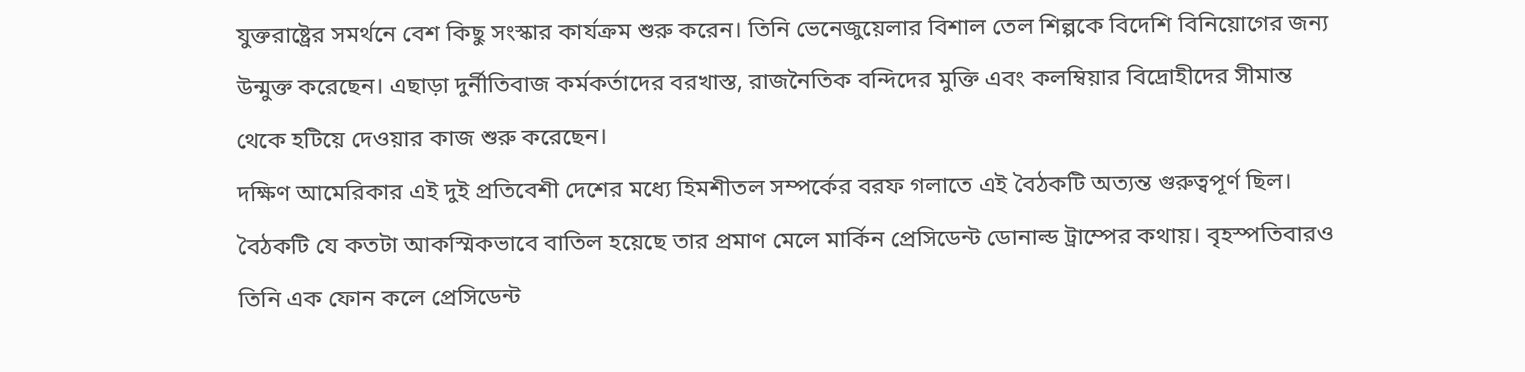যুক্তরাষ্ট্রের সমর্থনে বেশ কিছু সংস্কার কার্যক্রম শুরু করেন। তিনি ভেনেজুয়েলার বিশাল তেল শিল্পকে বিদেশি বিনিয়োগের জন্য উন্মুক্ত করেছেন। এছাড়া দুর্নীতিবাজ কর্মকর্তাদের বরখাস্ত, রাজনৈতিক বন্দিদের মুক্তি এবং কলম্বিয়ার বিদ্রোহীদের সীমান্ত থেকে হটিয়ে দেওয়ার কাজ শুরু করেছেন।
দক্ষিণ আমেরিকার এই দুই প্রতিবেশী দেশের মধ্যে হিমশীতল সম্পর্কের বরফ গলাতে এই বৈঠকটি অত্যন্ত গুরুত্বপূর্ণ ছিল। বৈঠকটি যে কতটা আকস্মিকভাবে বাতিল হয়েছে তার প্রমাণ মেলে মার্কিন প্রেসিডেন্ট ডোনাল্ড ট্রাম্পের কথায়। বৃহস্পতিবারও তিনি এক ফোন কলে প্রেসিডেন্ট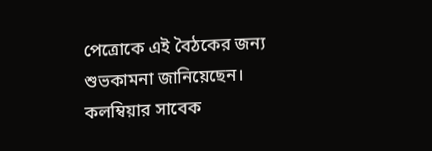পেত্রোকে এই বৈঠকের জন্য শুভকামনা জানিয়েছেন।
কলম্বিয়ার সাবেক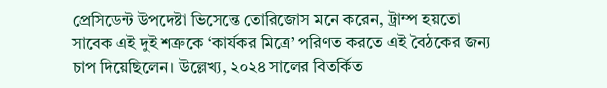প্রেসিডেন্ট উপদেষ্টা ভিসেন্তে তোরিজোস মনে করেন, ট্রাম্প হয়তো সাবেক এই দুই শত্রুকে ‘কার্যকর মিত্রে’ পরিণত করতে এই বৈঠকের জন্য চাপ দিয়েছিলেন। উল্লেখ্য, ২০২৪ সালের বিতর্কিত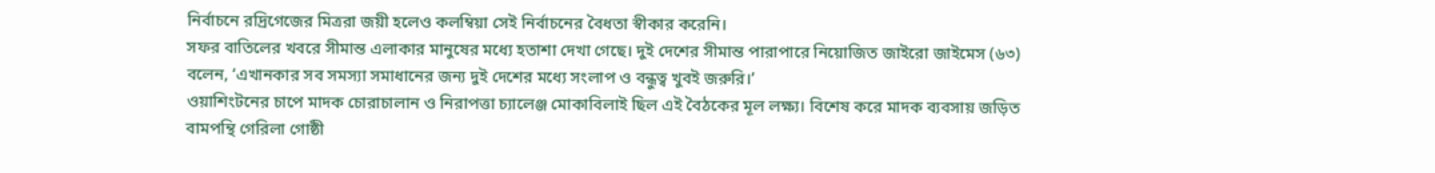নির্বাচনে রদ্রিগেজের মিত্ররা জয়ী হলেও কলম্বিয়া সেই নির্বাচনের বৈধতা স্বীকার করেনি।
সফর বাতিলের খবরে সীমান্ত এলাকার মানুষের মধ্যে হতাশা দেখা গেছে। দুই দেশের সীমান্ত পারাপারে নিয়োজিত জাইরো জাইমেস (৬৩) বলেন, ‘এখানকার সব সমস্যা সমাধানের জন্য দুই দেশের মধ্যে সংলাপ ও বন্ধুত্ব খুবই জরুরি।’
ওয়াশিংটনের চাপে মাদক চোরাচালান ও নিরাপত্তা চ্যালেঞ্জ মোকাবিলাই ছিল এই বৈঠকের মূল লক্ষ্য। বিশেষ করে মাদক ব্যবসায় জড়িত বামপন্থি গেরিলা গোষ্ঠী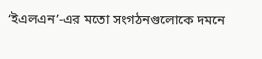‘ইএলএন’-এর মতো সংগঠনগুলোকে দমনে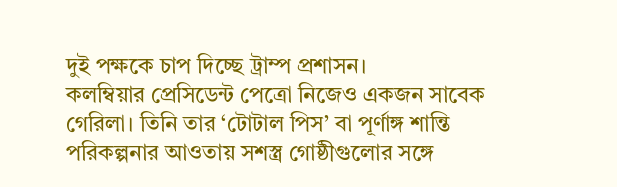দুই পক্ষকে চাপ দিচ্ছে ট্রাম্প প্রশাসন।
কলম্বিয়ার প্রেসিডেন্ট পেত্রো নিজেও একজন সাবেক গেরিলা। তিনি তার ‘টোটাল পিস’ বা পূর্ণাঙ্গ শান্তি পরিকল্পনার আওতায় সশস্ত্র গোষ্ঠীগুলোর সঙ্গে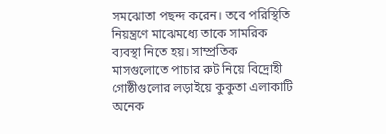সমঝোতা পছন্দ করেন। তবে পরিস্থিতি নিয়ন্ত্রণে মাঝেমধ্যে তাকে সামরিক ব্যবস্থা নিতে হয়। সাম্প্রতিক মাসগুলোতে পাচার রুট নিয়ে বিদ্রোহী গোষ্ঠীগুলোর লড়াইয়ে কুকুতা এলাকাটি অনেক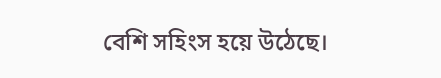বেশি সহিংস হয়ে উঠেছে।